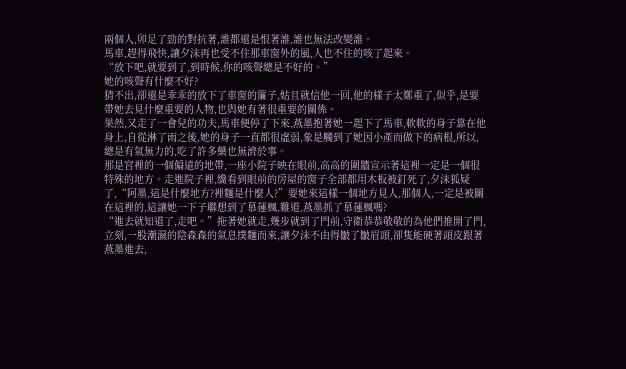兩個人,卯足了勁的對抗著,誰都還是恨著誰,誰也無法改變誰。
馬車,趕得飛快,讓夕沫再也受不住那車窗外的風,人也不住的咳了起來。
“放下吧,就要到了,到時候,你的咳聲總是不好的。”
她的咳聲有什麼不好?
猜不出,卻還是乖乖的放下了車窗的簾子,姑且就信他一回,他的樣子太鄭重了,似乎,是要帶她去見什麼重要的人物,也與她有著很重要的關係。
果然,又走了一會兒的功夫,馬車便停了下來,燕墨抱著她一起下了馬車,軟軟的身子靠在他身上,自從淋了雨之後,她的身子一直都很虛弱,象是觸到了她因小產而做下的病根,所以,總是有氣無力的,吃了許多藥也無濟於事。
那是宮裡的一個偏遠的地帶,一座小院子映在眼前,高高的圍牆宣示著這裡一定是一個很特殊的地方。走進院子裡,纔看到眼前的房屋的窗子全部都用木板被釘死了,夕沫狐疑了,“阿墨,這是什麼地方?裡麵是什麼人?”要她來這樣一個地方見人,那個人,一定是被關在這裡的,這讓她一下子聯想到了慕蓮楓,難道,燕墨抓了慕蓮楓嗎?
“進去就知道了,走吧。”拖著她就走,幾步就到了門前,守衛恭恭敬敬的為他們推開了門,立刻,一股潮濕的陰森森的氣息撲麵而來,讓夕沫不由得皺了皺眉頭,卻隻能硬著頭皮跟著燕墨進去,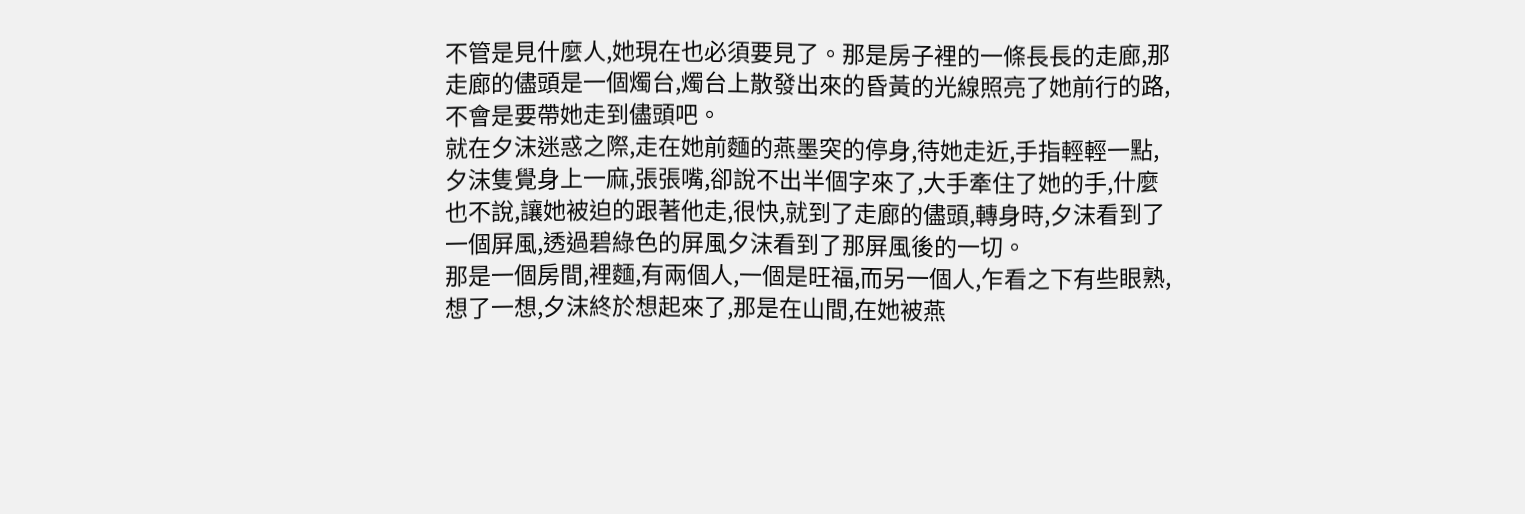不管是見什麼人,她現在也必須要見了。那是房子裡的一條長長的走廊,那走廊的儘頭是一個燭台,燭台上散發出來的昏黃的光線照亮了她前行的路,不會是要帶她走到儘頭吧。
就在夕沫迷惑之際,走在她前麵的燕墨突的停身,待她走近,手指輕輕一點,夕沫隻覺身上一麻,張張嘴,卻說不出半個字來了,大手牽住了她的手,什麼也不說,讓她被迫的跟著他走,很快,就到了走廊的儘頭,轉身時,夕沫看到了一個屏風,透過碧綠色的屏風夕沫看到了那屏風後的一切。
那是一個房間,裡麵,有兩個人,一個是旺福,而另一個人,乍看之下有些眼熟,想了一想,夕沫終於想起來了,那是在山間,在她被燕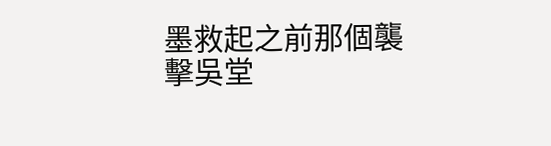墨救起之前那個襲擊吳堂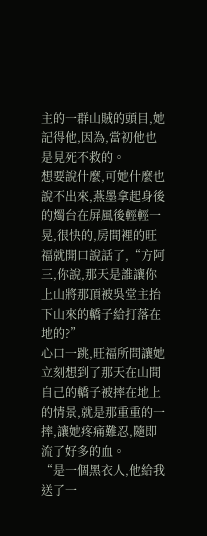主的一群山賊的頭目,她記得他,因為,當初他也是見死不救的。
想要說什麼,可她什麼也說不出來,燕墨拿起身後的燭台在屏風後輕輕一晃,很快的,房間裡的旺福就開口說話了,“方阿三,你說,那天是誰讓你上山將那頂被吳堂主抬下山來的轎子給打落在地的?”
心口一跳,旺福所問讓她立刻想到了那天在山間自己的轎子被摔在地上的情景,就是那重重的一摔,讓她疼痛難忍,隨即流了好多的血。
“是一個黑衣人,他給我送了一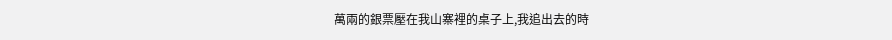萬兩的銀票壓在我山寨裡的桌子上,我追出去的時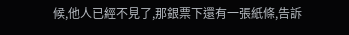候,他人已經不見了,那銀票下還有一張紙條,告訴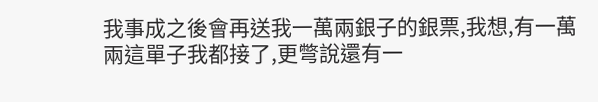我事成之後會再送我一萬兩銀子的銀票,我想,有一萬兩這單子我都接了,更彆說還有一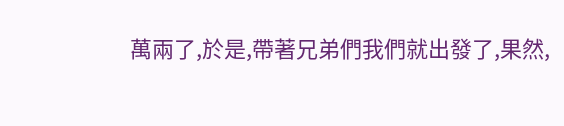萬兩了,於是,帶著兄弟們我們就出發了,果然,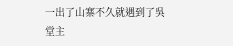一出了山寨不久就遇到了吳堂主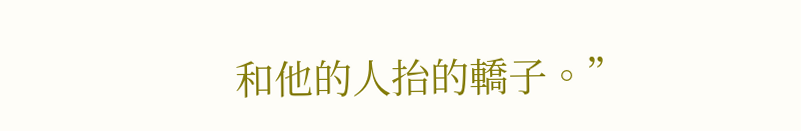和他的人抬的轎子。”